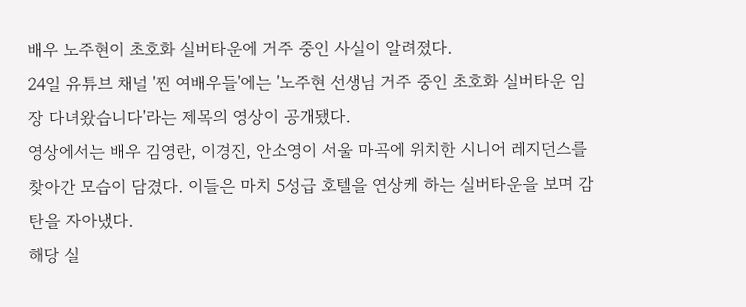배우 노주현이 초호화 실버타운에 거주 중인 사실이 알려졌다.
24일 유튜브 채널 '찐 여배우들'에는 '노주현 선생님 거주 중인 초호화 실버타운 임장 다녀왔습니다'라는 제목의 영상이 공개됐다.
영상에서는 배우 김영란, 이경진, 안소영이 서울 마곡에 위치한 시니어 레지던스를 찾아간 모습이 담겼다. 이들은 마치 5성급 호텔을 연상케 하는 실버타운을 보며 감탄을 자아냈다.
해당 실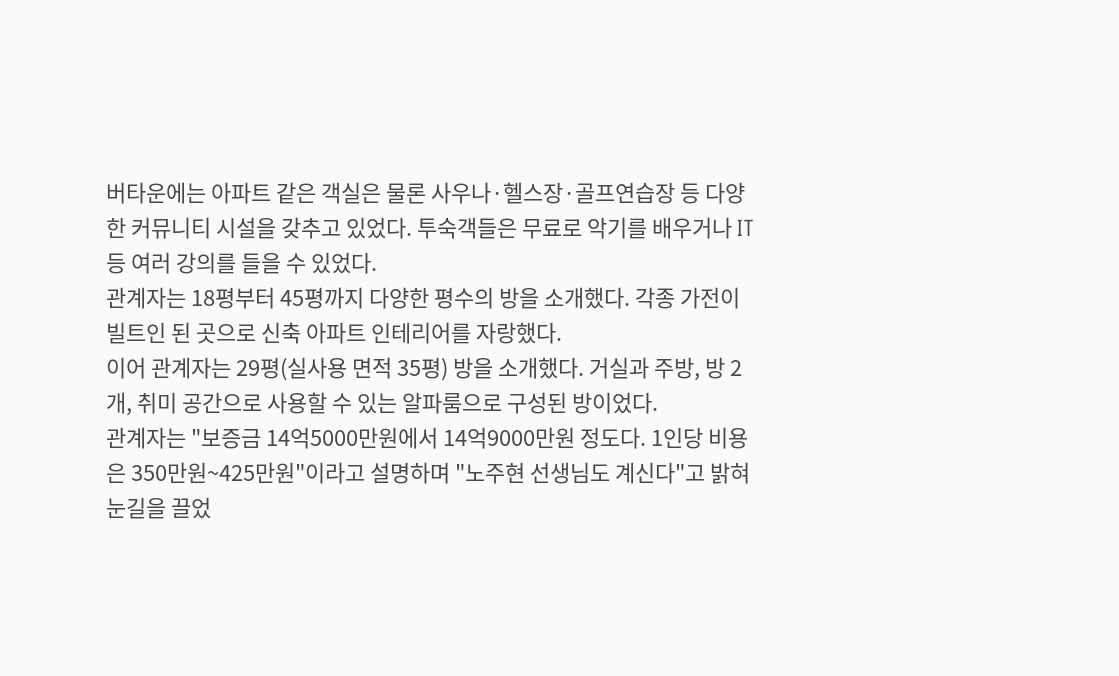버타운에는 아파트 같은 객실은 물론 사우나·헬스장·골프연습장 등 다양한 커뮤니티 시설을 갖추고 있었다. 투숙객들은 무료로 악기를 배우거나 IT 등 여러 강의를 들을 수 있었다.
관계자는 18평부터 45평까지 다양한 평수의 방을 소개했다. 각종 가전이 빌트인 된 곳으로 신축 아파트 인테리어를 자랑했다.
이어 관계자는 29평(실사용 면적 35평) 방을 소개했다. 거실과 주방, 방 2개, 취미 공간으로 사용할 수 있는 알파룸으로 구성된 방이었다.
관계자는 "보증금 14억5000만원에서 14억9000만원 정도다. 1인당 비용은 350만원~425만원"이라고 설명하며 "노주현 선생님도 계신다"고 밝혀 눈길을 끌었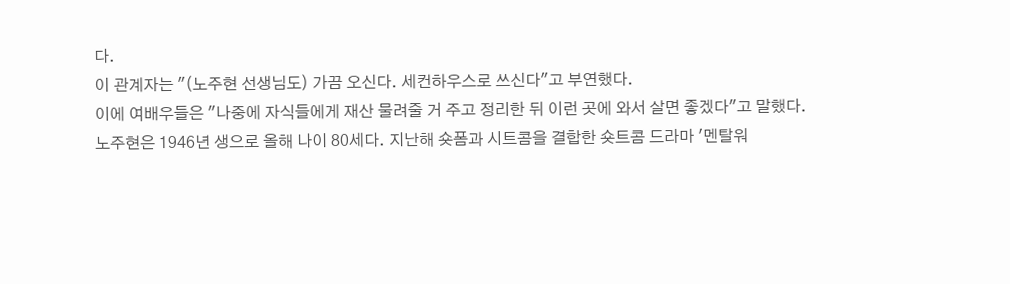다.
이 관계자는 "(노주현 선생님도) 가끔 오신다. 세컨하우스로 쓰신다"고 부연했다.
이에 여배우들은 "나중에 자식들에게 재산 물려줄 거 주고 정리한 뒤 이런 곳에 와서 살면 좋겠다"고 말했다.
노주현은 1946년 생으로 올해 나이 80세다. 지난해 숏폼과 시트콤을 결합한 숏트콤 드라마 '멘탈워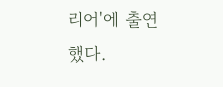리어'에 출연했다.